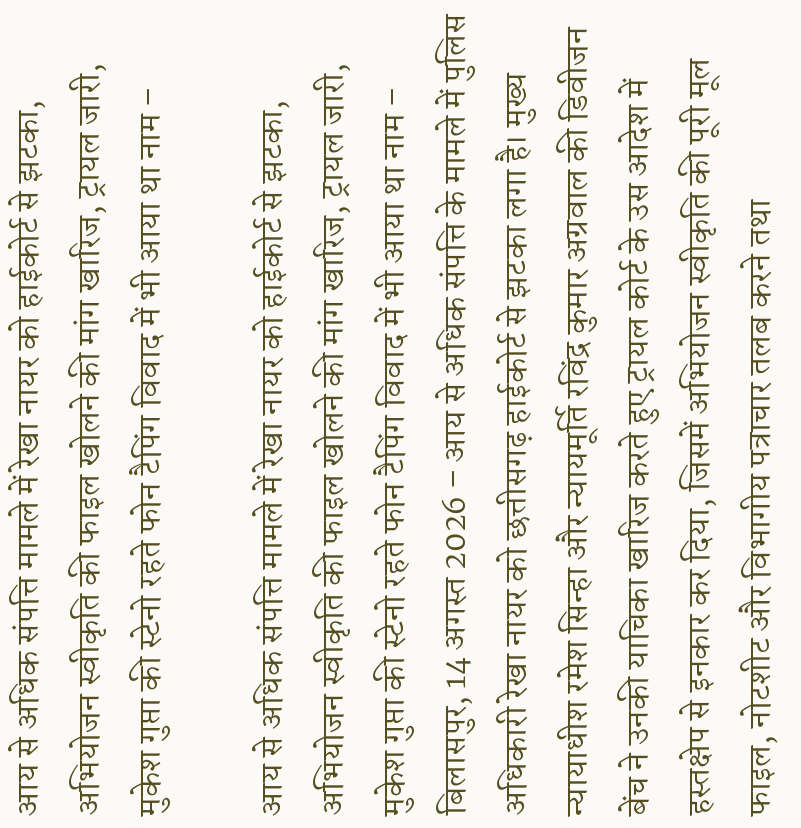आय से अधिक संपत्ति मामले में रेखा नायर को हाईकोर्ट से झटका, अभियोजन स्वीकृति की फाइल खोलने की मांग खारिज, ट्रायल जारी, मुकेश गुप्ता की स्टेनो रहते फोन टैपिंग विवाद में भी आया था नाम –

आय से अधिक संपत्ति मामले में रेखा नायर को हाईकोर्ट से झटका, अभियोजन स्वीकृति की फाइल खोलने की मांग खारिज, ट्रायल जारी, मुकेश गुप्ता की स्टेनो रहते फोन टैपिंग विवाद में भी आया था नाम –
बिलासपुर, 14 अगस्त 2026 – आय से अधिक संपत्ति के मामले में पुलिस अधिकारी रेखा नायर को छत्तीसगढ़ हाईकोर्ट से झटका लगा है। मुख्य न्यायाधीश रमेश सिन्हा और न्यायमूर्ति रविंद्र कुमार अग्रवाल की डिवीजन बेंच ने उनकी याचिका खारिज करते हुए ट्रायल कोर्ट के उस आदेश में हस्तक्षेप से इनकार कर दिया, जिसमें अभियोजन स्वीकृति की पूरी मूल फाइल, नोटशीट और विभागीय पत्राचार तलब करने तथा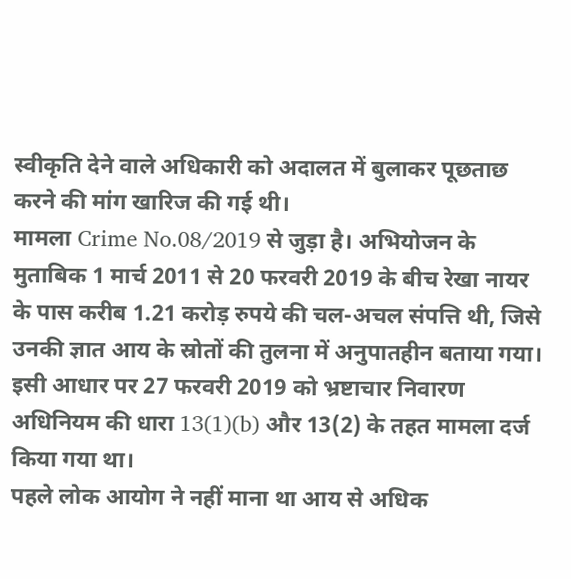स्वीकृति देने वाले अधिकारी को अदालत में बुलाकर पूछताछ करने की मांग खारिज की गई थी।
मामला Crime No.08/2019 से जुड़ा है। अभियोजन के मुताबिक 1 मार्च 2011 से 20 फरवरी 2019 के बीच रेखा नायर के पास करीब 1.21 करोड़ रुपये की चल-अचल संपत्ति थी, जिसे उनकी ज्ञात आय के स्रोतों की तुलना में अनुपातहीन बताया गया। इसी आधार पर 27 फरवरी 2019 को भ्रष्टाचार निवारण अधिनियम की धारा 13(1)(b) और 13(2) के तहत मामला दर्ज किया गया था।
पहले लोक आयोग ने नहीं माना था आय से अधिक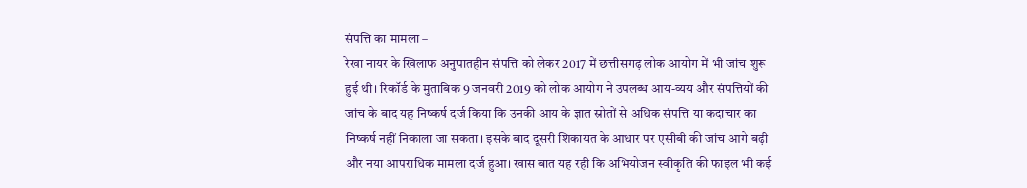संपत्ति का मामला –
रेखा नायर के खिलाफ अनुपातहीन संपत्ति को लेकर 2017 में छत्तीसगढ़ लोक आयोग में भी जांच शुरू हुई थी। रिकॉर्ड के मुताबिक 9 जनवरी 2019 को लोक आयोग ने उपलब्ध आय-व्यय और संपत्तियों की जांच के बाद यह निष्कर्ष दर्ज किया कि उनकी आय के ज्ञात स्रोतों से अधिक संपत्ति या कदाचार का निष्कर्ष नहीं निकाला जा सकता। इसके बाद दूसरी शिकायत के आधार पर एसीबी की जांच आगे बढ़ी और नया आपराधिक मामला दर्ज हुआ। खास बात यह रही कि अभियोजन स्वीकृति की फाइल भी कई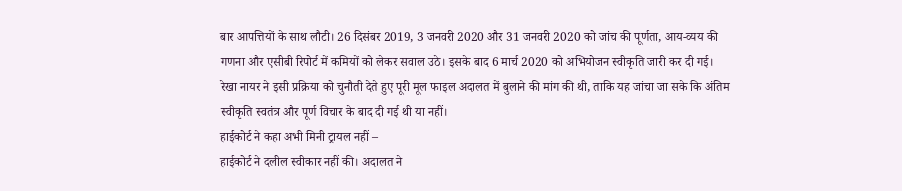बार आपत्तियों के साथ लौटी। 26 दिसंबर 2019, 3 जनवरी 2020 और 31 जनवरी 2020 को जांच की पूर्णता, आय-व्यय की गणना और एसीबी रिपोर्ट में कमियों को लेकर सवाल उठे। इसके बाद 6 मार्च 2020 को अभियोजन स्वीकृति जारी कर दी गई।
रेखा नायर ने इसी प्रक्रिया को चुनौती देते हुए पूरी मूल फाइल अदालत में बुलाने की मांग की थी, ताकि यह जांचा जा सके कि अंतिम स्वीकृति स्वतंत्र और पूर्ण विचार के बाद दी गई थी या नहीं।
हाईकोर्ट ने कहा अभी मिनी ट्रायल नहीं –
हाईकोर्ट ने दलील स्वीकार नहीं की। अदालत ने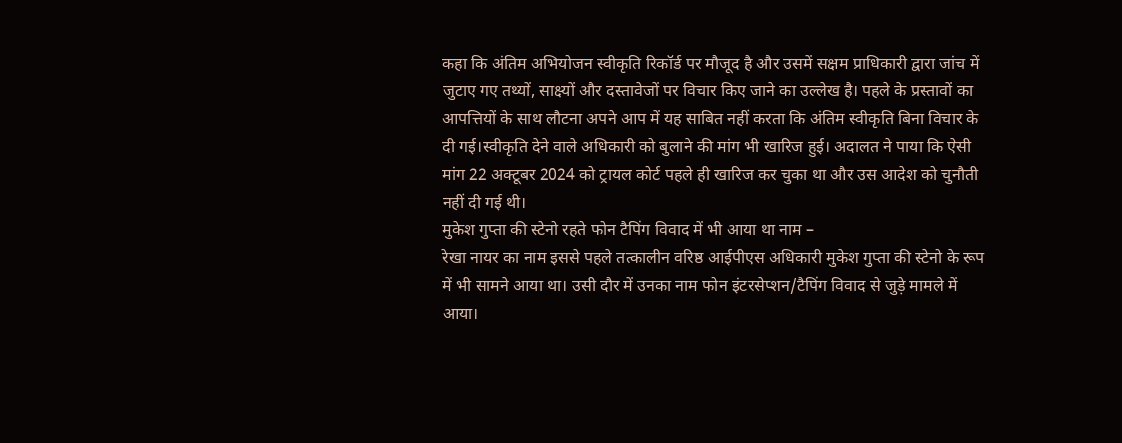कहा कि अंतिम अभियोजन स्वीकृति रिकॉर्ड पर मौजूद है और उसमें सक्षम प्राधिकारी द्वारा जांच में जुटाए गए तथ्यों, साक्ष्यों और दस्तावेजों पर विचार किए जाने का उल्लेख है। पहले के प्रस्तावों का आपत्तियों के साथ लौटना अपने आप में यह साबित नहीं करता कि अंतिम स्वीकृति बिना विचार के दी गई।स्वीकृति देने वाले अधिकारी को बुलाने की मांग भी खारिज हुई। अदालत ने पाया कि ऐसी मांग 22 अक्टूबर 2024 को ट्रायल कोर्ट पहले ही खारिज कर चुका था और उस आदेश को चुनौती नहीं दी गई थी।
मुकेश गुप्ता की स्टेनो रहते फोन टैपिंग विवाद में भी आया था नाम –
रेखा नायर का नाम इससे पहले तत्कालीन वरिष्ठ आईपीएस अधिकारी मुकेश गुप्ता की स्टेनो के रूप में भी सामने आया था। उसी दौर में उनका नाम फोन इंटरसेप्शन/टैपिंग विवाद से जुड़े मामले में आया।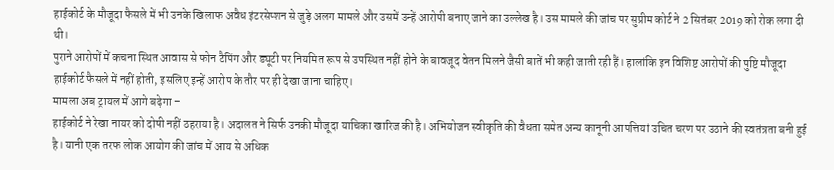हाईकोर्ट के मौजूदा फैसले में भी उनके खिलाफ अवैध इंटरसेप्शन से जुड़े अलग मामले और उसमें उन्हें आरोपी बनाए जाने का उल्लेख है। उस मामले की जांच पर सुप्रीम कोर्ट ने 2 सितंबर 2019 को रोक लगा दी थी।
पुराने आरोपों में कचना स्थित आवास से फोन टैपिंग और ड्यूटी पर नियमित रूप से उपस्थित नहीं होने के बावजूद वेतन मिलने जैसी बातें भी कही जाती रही हैं। हालांकि इन विशिष्ट आरोपों की पुष्टि मौजूदा हाईकोर्ट फैसले में नहीं होती, इसलिए इन्हें आरोप के तौर पर ही देखा जाना चाहिए।
मामला अब ट्रायल में आगे बढ़ेगा –
हाईकोर्ट ने रेखा नायर को दोषी नहीं ठहराया है। अदालत ने सिर्फ उनकी मौजूदा याचिका खारिज की है। अभियोजन स्वीकृति की वैधता समेत अन्य कानूनी आपत्तियां उचित चरण पर उठाने की स्वतंत्रता बनी हुई है। यानी एक तरफ लोक आयोग की जांच में आय से अधिक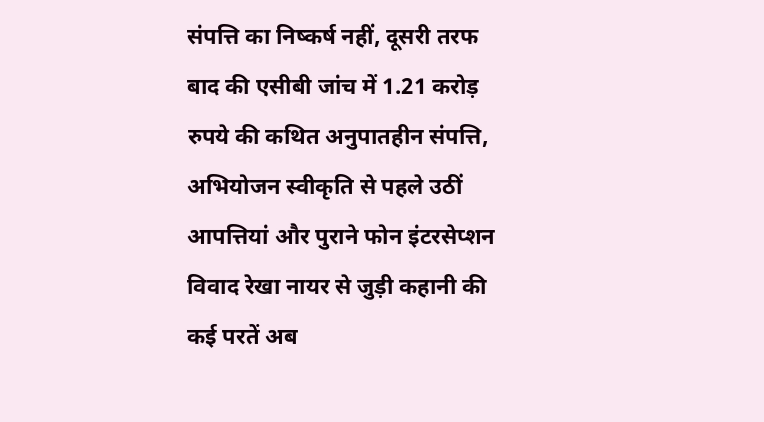संपत्ति का निष्कर्ष नहीं, दूसरी तरफ बाद की एसीबी जांच में 1.21 करोड़ रुपये की कथित अनुपातहीन संपत्ति, अभियोजन स्वीकृति से पहले उठीं आपत्तियां और पुराने फोन इंटरसेप्शन विवाद रेखा नायर से जुड़ी कहानी की कई परतें अब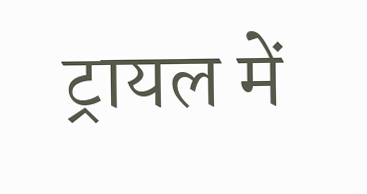ट्रायल में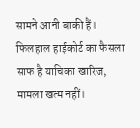सामने आनी बाकी हैं।
फिलहाल हाईकोर्ट का फैसला साफ है याचिका खारिज, मामला खत्म नहीं।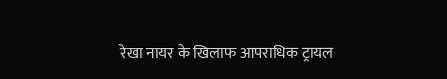रेखा नायर के खिलाफ आपराधिक ट्रायल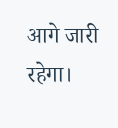आगे जारी रहेगा।